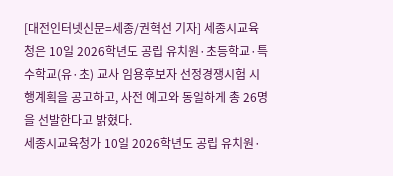[대전인터넷신문=세종/권혁선 기자] 세종시교육청은 10일 2026학년도 공립 유치원·초등학교·특수학교(유·초) 교사 임용후보자 선정경쟁시험 시행계획을 공고하고, 사전 예고와 동일하게 총 26명을 선발한다고 밝혔다.
세종시교육청가 10일 2026학년도 공립 유치원·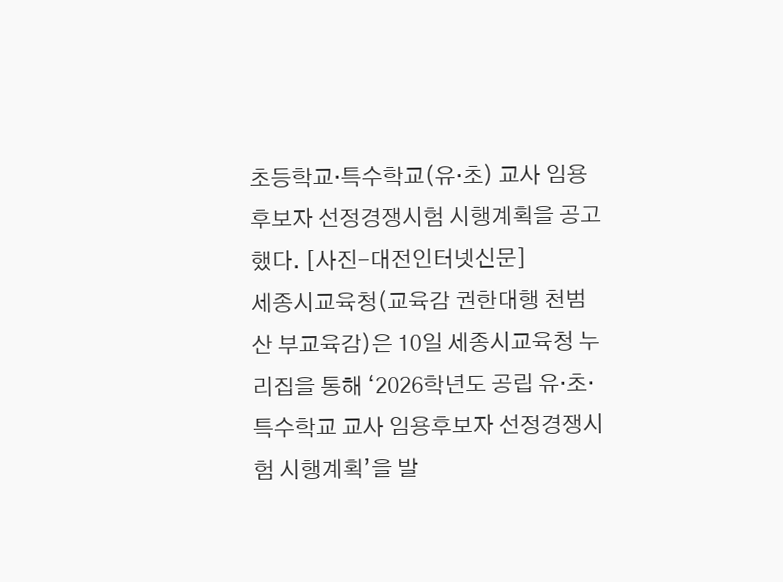초등학교·특수학교(유·초) 교사 임용후보자 선정경쟁시험 시행계획을 공고 했다. [사진-대전인터넷신문]
세종시교육청(교육감 권한대행 천범산 부교육감)은 10일 세종시교육청 누리집을 통해 ‘2026학년도 공립 유·초·특수학교 교사 임용후보자 선정경쟁시험 시행계획’을 발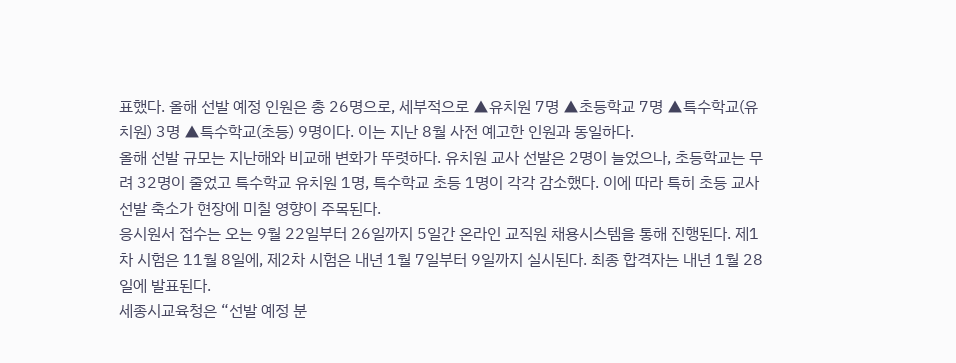표했다. 올해 선발 예정 인원은 총 26명으로, 세부적으로 ▲유치원 7명 ▲초등학교 7명 ▲특수학교(유치원) 3명 ▲특수학교(초등) 9명이다. 이는 지난 8월 사전 예고한 인원과 동일하다.
올해 선발 규모는 지난해와 비교해 변화가 뚜렷하다. 유치원 교사 선발은 2명이 늘었으나, 초등학교는 무려 32명이 줄었고 특수학교 유치원 1명, 특수학교 초등 1명이 각각 감소했다. 이에 따라 특히 초등 교사 선발 축소가 현장에 미칠 영향이 주목된다.
응시원서 접수는 오는 9월 22일부터 26일까지 5일간 온라인 교직원 채용시스템을 통해 진행된다. 제1차 시험은 11월 8일에, 제2차 시험은 내년 1월 7일부터 9일까지 실시된다. 최종 합격자는 내년 1월 28일에 발표된다.
세종시교육청은 “선발 예정 분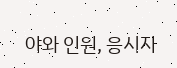야와 인원, 응시자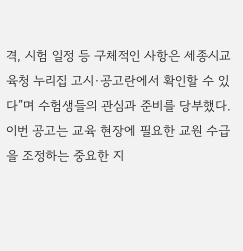격, 시험 일정 등 구체적인 사항은 세종시교육청 누리집 고시·공고란에서 확인할 수 있다”며 수험생들의 관심과 준비를 당부했다.
이번 공고는 교육 현장에 필요한 교원 수급을 조정하는 중요한 지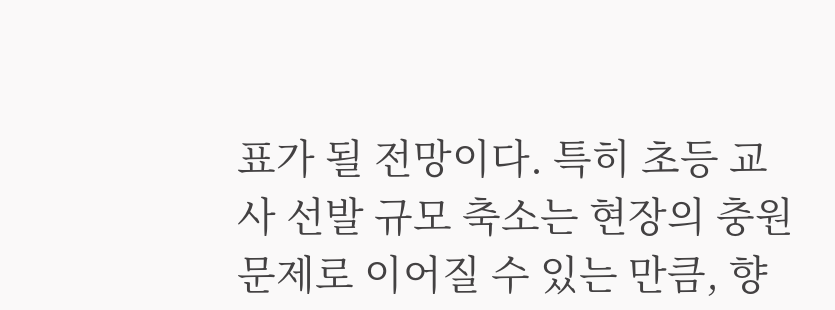표가 될 전망이다. 특히 초등 교사 선발 규모 축소는 현장의 충원 문제로 이어질 수 있는 만큼, 향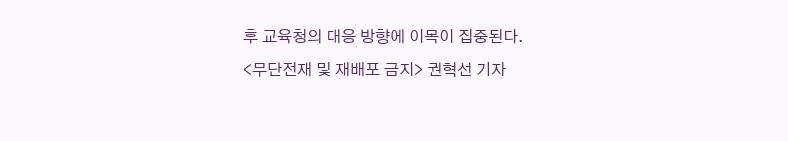후 교육청의 대응 방향에 이목이 집중된다.
<무단전재 및 재배포 금지> 권혁선 기자